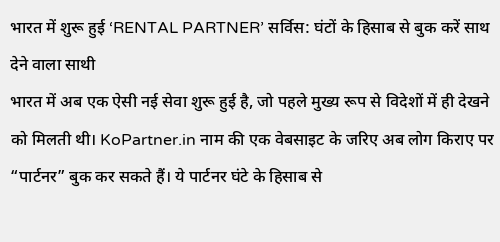भारत में शुरू हुई ‘RENTAL PARTNER’ सर्विस: घंटों के हिसाब से बुक करें साथ देने वाला साथी
भारत में अब एक ऐसी नई सेवा शुरू हुई है, जो पहले मुख्य रूप से विदेशों में ही देखने को मिलती थी। KoPartner.in नाम की एक वेबसाइट के जरिए अब लोग किराए पर “पार्टनर” बुक कर सकते हैं। ये पार्टनर घंटे के हिसाब से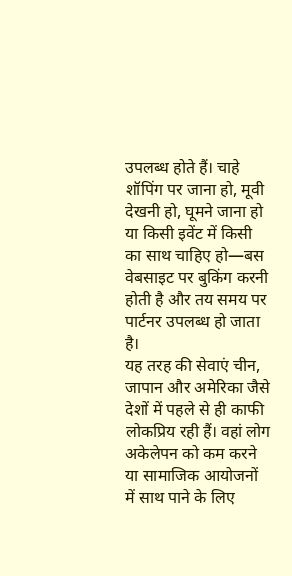उपलब्ध होते हैं। चाहे शॉपिंग पर जाना हो, मूवी देखनी हो, घूमने जाना हो या किसी इवेंट में किसी का साथ चाहिए हो—बस वेबसाइट पर बुकिंग करनी होती है और तय समय पर पार्टनर उपलब्ध हो जाता है।
यह तरह की सेवाएं चीन, जापान और अमेरिका जैसे देशों में पहले से ही काफी लोकप्रिय रही हैं। वहां लोग अकेलेपन को कम करने या सामाजिक आयोजनों में साथ पाने के लिए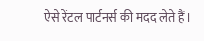ऐसे रेंटल पार्टनर्स की मदद लेते हैं।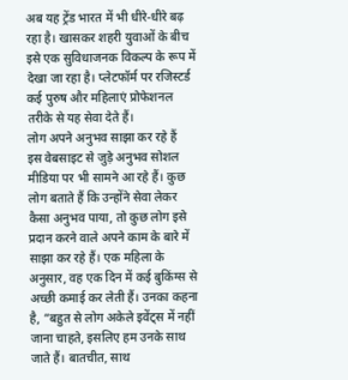अब यह ट्रेंड भारत में भी धीरे-धीरे बढ़ रहा है। खासकर शहरी युवाओं के बीच इसे एक सुविधाजनक विकल्प के रूप में देखा जा रहा है। प्लेटफॉर्म पर रजिस्टर्ड कई पुरुष और महिलाएं प्रोफेशनल तरीके से यह सेवा देते हैं।
लोग अपने अनुभव साझा कर रहे हैं
इस वेबसाइट से जुड़े अनुभव सोशल मीडिया पर भी सामने आ रहे हैं। कुछ लोग बताते हैं कि उन्होंने सेवा लेकर कैसा अनुभव पाया, तो कुछ लोग इसे प्रदान करने वाले अपने काम के बारे में साझा कर रहे हैं। एक महिला के अनुसार, वह एक दिन में कई बुकिंग्स से अच्छी कमाई कर लेती हैं। उनका कहना है, “बहुत से लोग अकेले इवेंट्स में नहीं जाना चाहते, इसलिए हम उनके साथ जाते हैं। बातचीत, साथ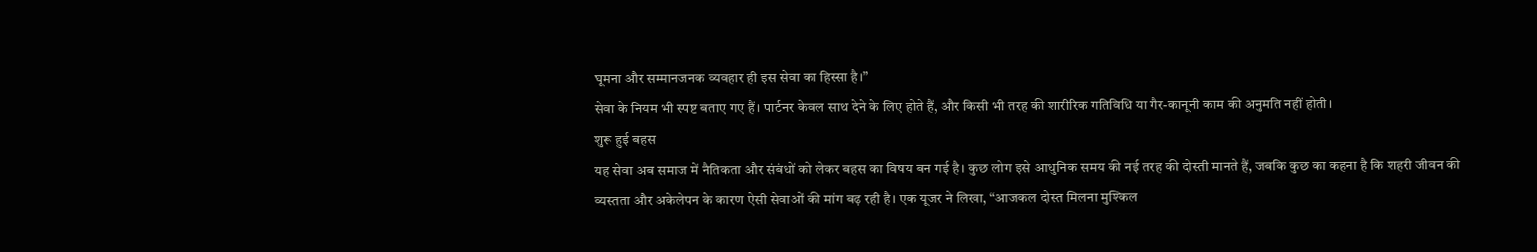घूमना और सम्मानजनक व्यवहार ही इस सेवा का हिस्सा है।”
सेवा के नियम भी स्पष्ट बताए गए हैं। पार्टनर केवल साथ देने के लिए होते हैं, और किसी भी तरह की शारीरिक गतिविधि या गैर-कानूनी काम की अनुमति नहीं होती।
शुरू हुई बहस
यह सेवा अब समाज में नैतिकता और संबंधों को लेकर बहस का विषय बन गई है। कुछ लोग इसे आधुनिक समय की नई तरह की दोस्ती मानते हैं, जबकि कुछ का कहना है कि शहरी जीवन की व्यस्तता और अकेलेपन के कारण ऐसी सेवाओं की मांग बढ़ रही है। एक यूजर ने लिखा, “आजकल दोस्त मिलना मुश्किल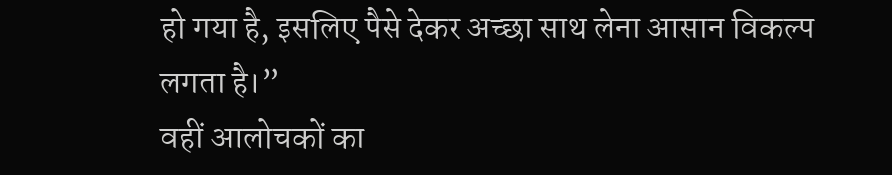हो गया है, इसलिए पैसे देकर अच्छा साथ लेना आसान विकल्प लगता है।”
वहीं आलोचकों का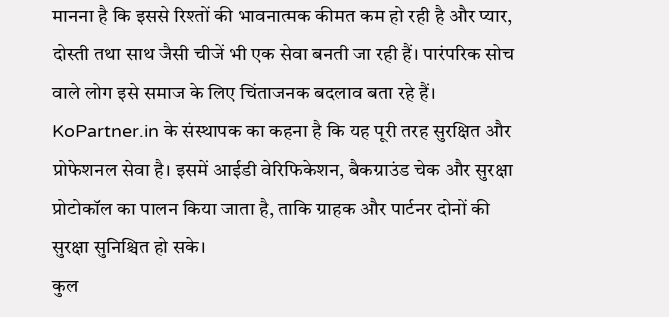मानना है कि इससे रिश्तों की भावनात्मक कीमत कम हो रही है और प्यार, दोस्ती तथा साथ जैसी चीजें भी एक सेवा बनती जा रही हैं। पारंपरिक सोच वाले लोग इसे समाज के लिए चिंताजनक बदलाव बता रहे हैं।
KoPartner.in के संस्थापक का कहना है कि यह पूरी तरह सुरक्षित और प्रोफेशनल सेवा है। इसमें आईडी वेरिफिकेशन, बैकग्राउंड चेक और सुरक्षा प्रोटोकॉल का पालन किया जाता है, ताकि ग्राहक और पार्टनर दोनों की सुरक्षा सुनिश्चित हो सके।
कुल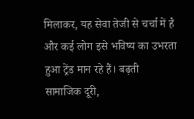मिलाकर, यह सेवा तेजी से चर्चा में है और कई लोग इसे भविष्य का उभरता हुआ ट्रेंड मान रहे हैं। बढ़ती सामाजिक दूरी,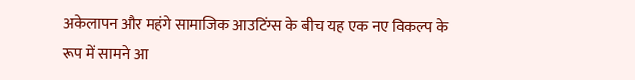अकेलापन और महंगे सामाजिक आउटिंग्स के बीच यह एक नए विकल्प के रूप में सामने आ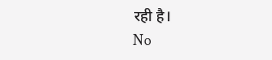रही है।
No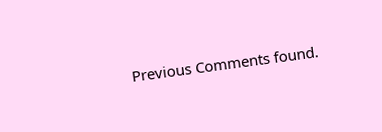Previous Comments found.